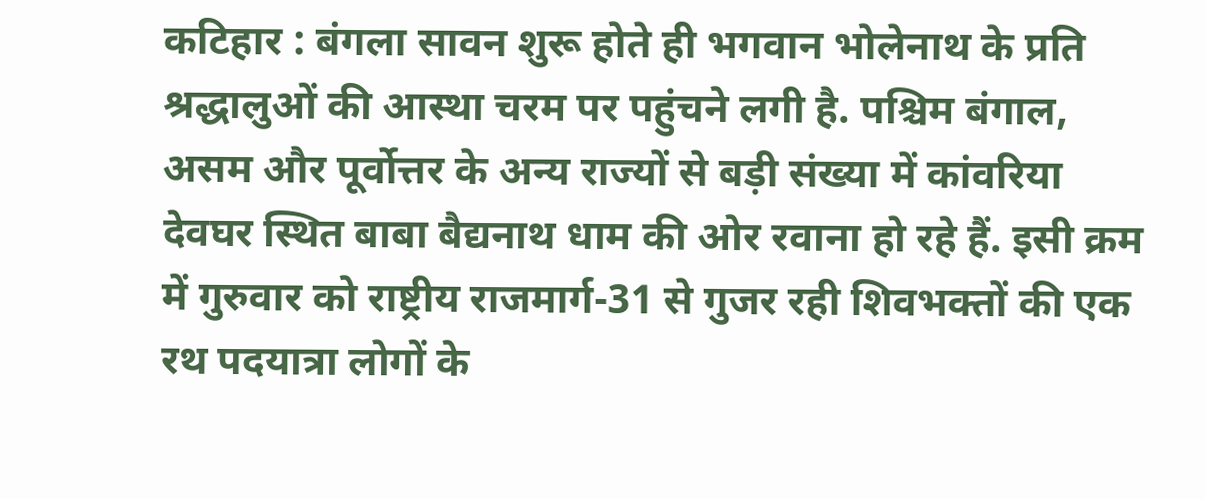कटिहार : बंगला सावन शुरू होते ही भगवान भोलेनाथ के प्रति श्रद्धालुओं की आस्था चरम पर पहुंचने लगी है. पश्चिम बंगाल, असम और पूर्वोत्तर के अन्य राज्यों से बड़ी संख्या में कांवरिया देवघर स्थित बाबा बैद्यनाथ धाम की ओर रवाना हो रहे हैं. इसी क्रम में गुरुवार को राष्ट्रीय राजमार्ग-31 से गुजर रही शिवभक्तों की एक रथ पदयात्रा लोगों के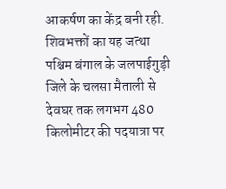आकर्षण का केंद्र बनी रही.
शिवभक्तों का यह जत्था पश्चिम बंगाल के जलपाईगुड़ी जिले के चलसा मैताली से देवघर तक लगभग 480 किलोमीटर की पदयात्रा पर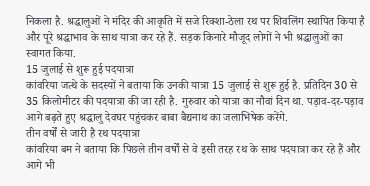निकला है. श्रद्धालुओं ने मंदिर की आकृति में सजे रिक्शा-ठेला रथ पर शिवलिंग स्थापित किया है और पूरे श्रद्धाभाव के साथ यात्रा कर रहे हैं. सड़क किनारे मौजूद लोगों ने भी श्रद्धालुओं का स्वागत किया.
15 जुलाई से शुरू हुई पदयात्रा
कांवरिया जत्थे के सदस्यों ने बताया कि उनकी यात्रा 15 जुलाई से शुरू हुई है. प्रतिदिन 30 से 35 किलोमीटर की पदयात्रा की जा रही है. गुरुवार को यात्रा का नौवां दिन था. पड़ाव-दर-पड़ाव आगे बढ़ते हुए श्रद्धालु देवघर पहुंचकर बाबा बैद्यनाथ का जलाभिषेक करेंगे.
तीन वर्षों से जारी है रथ पदयात्रा
कांवरिया बम ने बताया कि पिछले तीन वर्षों से वे इसी तरह रथ के साथ पदयात्रा कर रहे हैं और आगे भी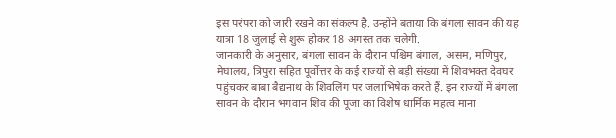इस परंपरा को जारी रखने का संकल्प है. उन्होंने बताया कि बंगला सावन की यह यात्रा 18 जुलाई से शुरू होकर 18 अगस्त तक चलेगी.
जानकारी के अनुसार, बंगला सावन के दौरान पश्चिम बंगाल, असम, मणिपुर, मेघालय, त्रिपुरा सहित पूर्वोत्तर के कई राज्यों से बड़ी संख्या में शिवभक्त देवघर पहुंचकर बाबा बैद्यनाथ के शिवलिंग पर जलाभिषेक करते हैं. इन राज्यों में बंगला सावन के दौरान भगवान शिव की पूजा का विशेष धार्मिक महत्व माना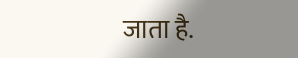जाता है.